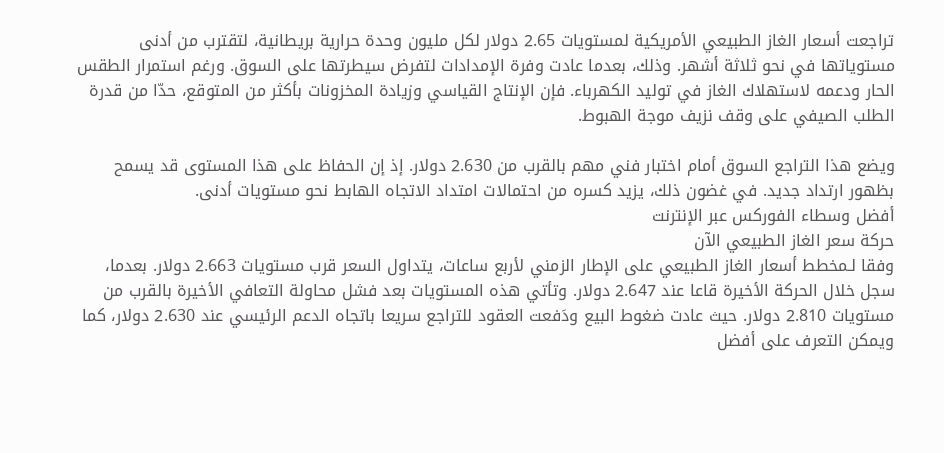تراجعت أسعار الغاز الطبيعي الأمريكية لمستويات 2.65 دولار لكل مليون وحدة حرارية بريطانية، لتقترب من أدنى مستوياتها في نحو ثلاثة أشهر. وذلك، بعدما عادت وفرة الإمدادات لتفرض سيطرتها على السوق. ورغم استمرار الطقس الحار ودعمه لاستهلاك الغاز في توليد الكهرباء. فإن الإنتاج القياسي وزيادة المخزونات بأكثر من المتوقع، حدّا من قدرة الطلب الصيفي على وقف نزيف موجة الهبوط.

ويضع هذا التراجع السوق أمام اختبار فني مهم بالقرب من 2.630 دولار. إذ إن الحفاظ على هذا المستوى قد يسمح بظهور ارتداد جديد. في غضون ذلك، يزيد كسره من احتمالات امتداد الاتجاه الهابط نحو مستويات أدنى.
أفضل وسطاء الفوركس عبر الإنترنت
حركة سعر الغاز الطبيعي الآن
وفقا لـمخطط أسعار الغاز الطبيعي على الإطار الزمني لأربع ساعات، يتداول السعر قرب مستويات 2.663 دولار. بعدما، سجل خلال الحركة الأخيرة قاعا عند 2.647 دولار. وتأتي هذه المستويات بعد فشل محاولة التعافي الأخيرة بالقرب من مستويات 2.810 دولار. حيث عادت ضغوط البيع ودَفعت العقود للتراجع سريعا باتجاه الدعم الرئيسي عند 2.630 دولار، كما ويمكن التعرف على أفضل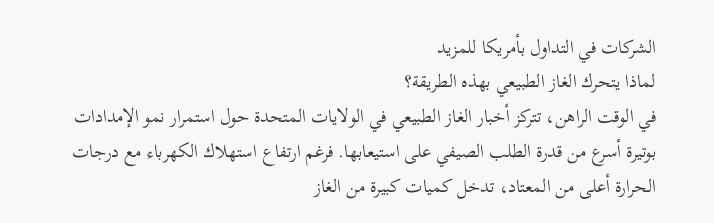الشركات في التداول بأمريكا للمزيد
لماذا يتحرك الغاز الطبيعي بهذه الطريقة؟
في الوقت الراهن، تتركز أخبار الغاز الطبيعي في الولايات المتحدة حول استمرار نمو الإمدادات بوتيرة أسرع من قدرة الطلب الصيفي على استيعابها. فرغم ارتفاع استهلاك الكهرباء مع درجات الحرارة أعلى من المعتاد، تدخل كميات كبيرة من الغاز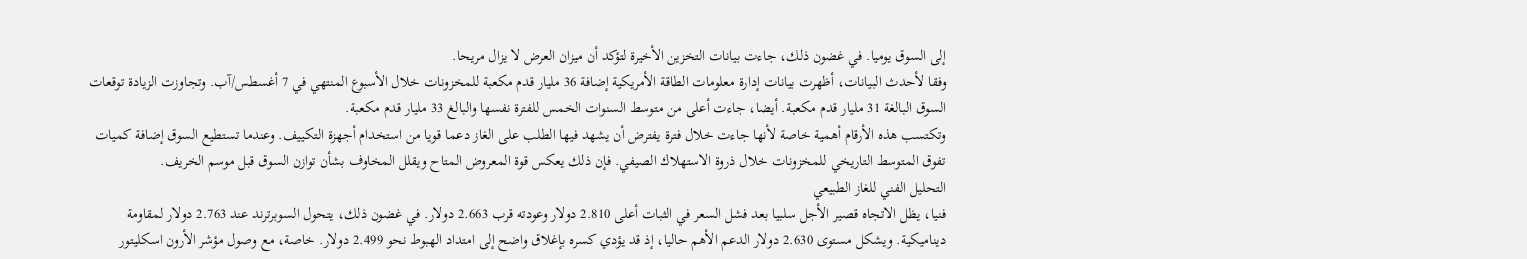إلى السوق يوميا. في غضون ذلك، جاءت بيانات التخزين الأخيرة لتؤكد أن ميزان العرض لا يزال مريحا.
وفقا لأحدث البيانات، أظهرت بيانات إدارة معلومات الطاقة الأمريكية إضافة 36 مليار قدم مكعبة للمخزونات خلال الأسبوع المنتهي في 7 أغسطس/آب. وتجاوزت الزيادة توقعات السوق البالغة 31 مليار قدم مكعبة. أيضا، جاءت أعلى من متوسط السنوات الخمس للفترة نفسها والبالغ 33 مليار قدم مكعبة.
وتكتسب هذه الأرقام أهمية خاصة لأنها جاءت خلال فترة يفترض أن يشهد فيها الطلب على الغاز دعما قويا من استخدام أجهزة التكييف. وعندما تستطيع السوق إضافة كميات تفوق المتوسط التاريخي للمخزونات خلال ذروة الاستهلاك الصيفي. فإن ذلك يعكس قوة المعروض المتاح ويقلل المخاوف بشأن توازن السوق قبل موسم الخريف.
التحليل الفني للغاز الطبيعي
فنيا، يظل الاتجاه قصير الأجل سلبيا بعد فشل السعر في الثبات أعلى 2.810 دولار وعودته قرب 2.663 دولار. في غضون ذلك، يتحول السوبرترند عند 2.763 دولار لمقاومة ديناميكية. ويشكل مستوى 2.630 دولار الدعم الأهم حاليا، إذ قد يؤدي كسره بإغلاق واضح إلى امتداد الهبوط نحو 2.499 دولار. خاصة، مع وصول مؤشر الأرون اسكليتور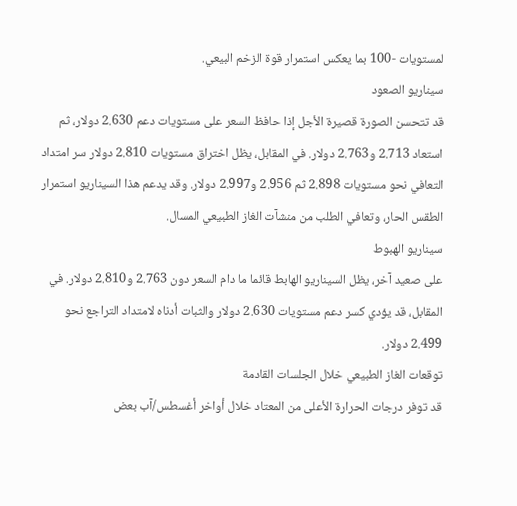لمستويات -100 بما يعكس استمرار قوة الزخم البيعي.
سيناريو الصعود
قد تتحسن الصورة قصيرة الأجل إذا حافظ السعر على مستويات دعم 2.630 دولار، ثم استعاد 2.713 و2.763 دولار. في المقابل، يظل اختراق مستويات 2.810 دولار سر امتداد التعافي نحو مستويات 2.898 ثم 2.956 و2.997 دولار. وقد يدعم هذا السيناريو استمرار الطقس الحار، وتعافي الطلب من منشآت الغاز الطبيعي المسال.
سيناريو الهبوط
على صعيد آخر، يظل السيناريو الهابط قائما ما دام السعر دون 2.763 و2.810 دولار. في المقابل، قد يؤدي كسر دعم مستويات 2.630 دولار والثبات أدناه لامتداد التراجع نحو 2.499 دولار.
توقعات الغاز الطبيعي خلال الجلسات القادمة
قد توفر درجات الحرارة الأعلى من المعتاد خلال أواخر أغسطس/آب بعض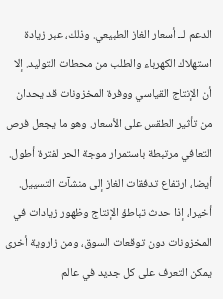الدعم لــ أسعار الغاز الطبيعي. وذلك، عبر زيادة استهلاك الكهرباء والطلب من محطات التوليد. إلا أن الإنتاج القياسي ووفرة المخزونات قد يحدان من تأثير الطقس على الأسعار. وهو ما يجعل فرص التعافي مرتبطة باستمرار موجة الحر لفترة أطول. أيضا، ارتفاع تدفقات الغاز إلى منشآت التسييل. أخيرا، إذا حدث تباطؤ الإنتاج وظهور زيادات في المخزونات دون توقعات السوق، ومن زاروية أخرى يمكن التعرف على كل جديد في عالم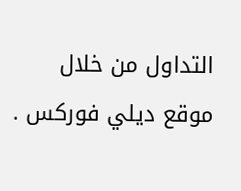التداول من خلال موقع ديلي فوركس .